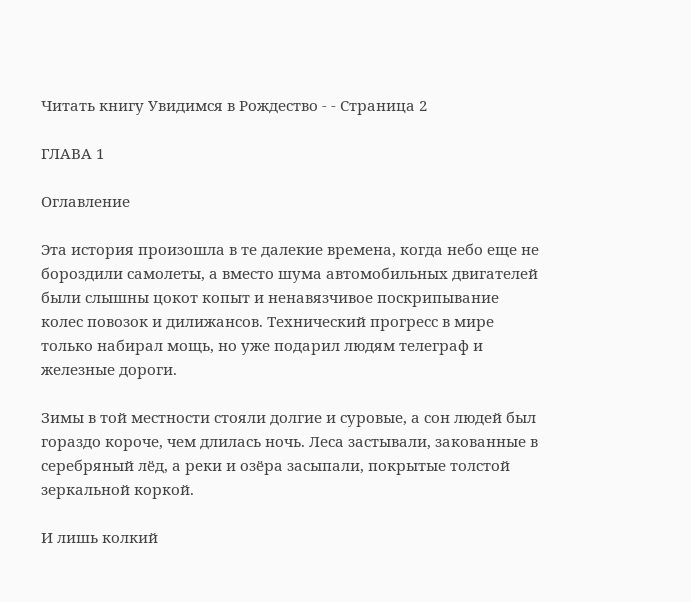Читать книгу Увидимся в Рождество - - Страница 2

ГЛАВА 1

Оглавление

Эта история произошла в те далекие времена, когда небо еще не бороздили самолеты, а вместо шума автомобильных двигателей были слышны цокот копыт и ненавязчивое поскрипывание колес повозок и дилижансов. Технический прогресс в мире только набирал мощь, но уже подарил людям телеграф и железные дороги.

Зимы в той местности стояли долгие и суровые, а сон людей был гораздо короче, чем длилась ночь. Леса застывали, закованные в серебряный лёд, а реки и озёра засыпали, покрытые толстой зеркальной коркой.

И лишь колкий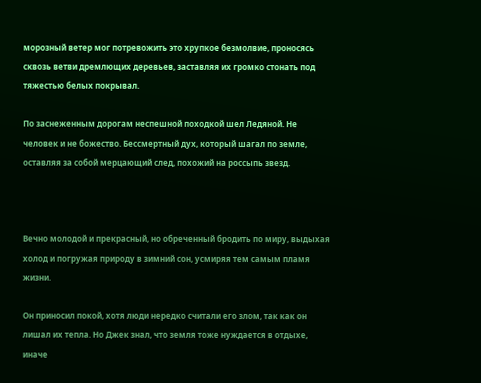морозный ветер мог потревожить это хрупкое безмолвие, проносясь сквозь ветви дремлющих деревьев, заставляя их громко стонать под тяжестью белых покрывал.

По заснеженным дорогам неспешной походкой шел Ледяной. Не человек и не божество. Бессмертный дух, который шагал по земле, оставляя за собой мерцающий след, похожий на россыпь звезд.



Вечно молодой и прекрасный, но обреченный бродить по миру, выдыхая холод и погружая природу в зимний сон, усмиряя тем самым пламя жизни.

Он приносил покой, хотя люди нередко считали его злом, так как он лишал их тепла. Но Джек знал, что земля тоже нуждается в отдыхе, иначе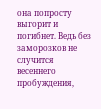она попросту выгорит и погибнет. Ведь без заморозков не случится весеннего пробуждения,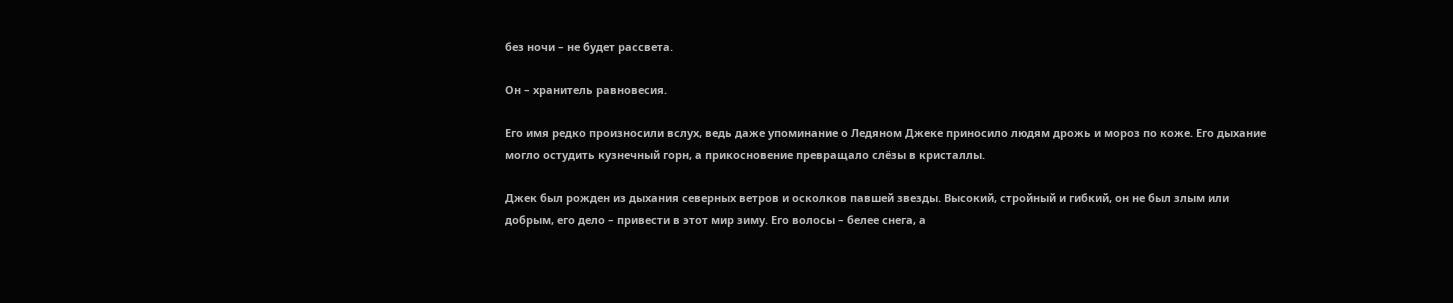без ночи – не будет рассвета.

Он – хранитель равновесия.

Его имя редко произносили вслух, ведь даже упоминание о Ледяном Джеке приносило людям дрожь и мороз по коже. Его дыхание могло остудить кузнечный горн, а прикосновение превращало слёзы в кристаллы.

Джек был рожден из дыхания северных ветров и осколков павшей звезды. Высокий, стройный и гибкий, он не был злым или добрым, его дело – привести в этот мир зиму. Его волосы – белее снега, а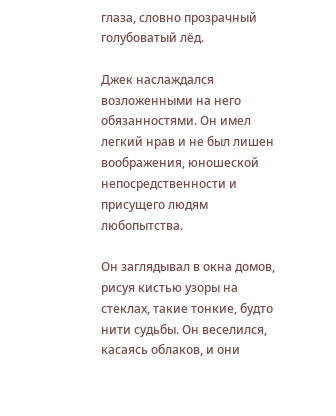глаза, словно прозрачный голубоватый лёд.

Джек наслаждался возложенными на него обязанностями. Он имел легкий нрав и не был лишен воображения, юношеской непосредственности и присущего людям любопытства.

Он заглядывал в окна домов, рисуя кистью узоры на стеклах, такие тонкие, будто нити судьбы. Он веселился, касаясь облаков, и они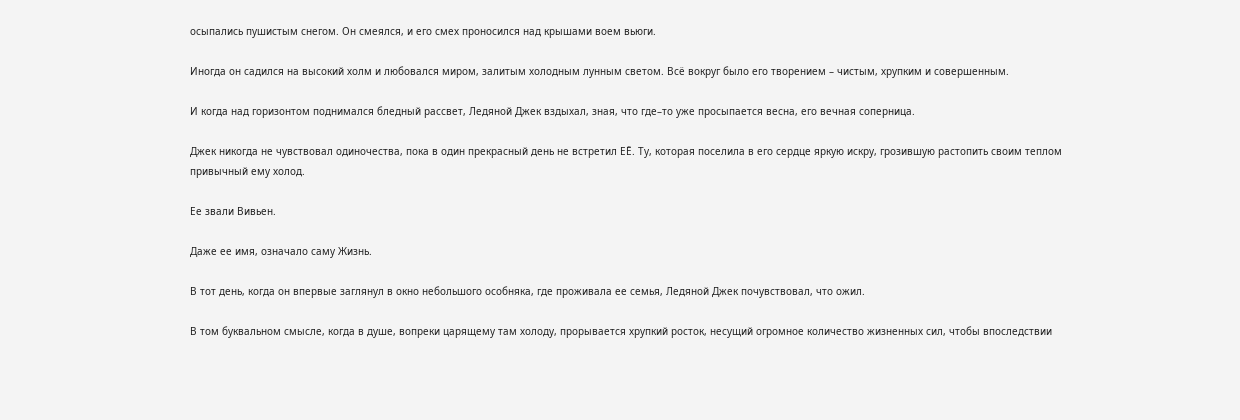осыпались пушистым снегом. Он смеялся, и его смех проносился над крышами воем вьюги.

Иногда он садился на высокий холм и любовался миром, залитым холодным лунным светом. Всё вокруг было его творением – чистым, хрупким и совершенным.

И когда над горизонтом поднимался бледный рассвет, Ледяной Джек вздыхал, зная, что где–то уже просыпается весна, его вечная соперница.

Джек никогда не чувствовал одиночества, пока в один прекрасный день не встретил ЕЁ. Ту, которая поселила в его сердце яркую искру, грозившую растопить своим теплом привычный ему холод.

Ее звали Вивьен.

Даже ее имя, означало саму Жизнь.

В тот день, когда он впервые заглянул в окно небольшого особняка, где проживала ее семья, Ледяной Джек почувствовал, что ожил.

В том буквальном смысле, когда в душе, вопреки царящему там холоду, прорывается хрупкий росток, несущий огромное количество жизненных сил, чтобы впоследствии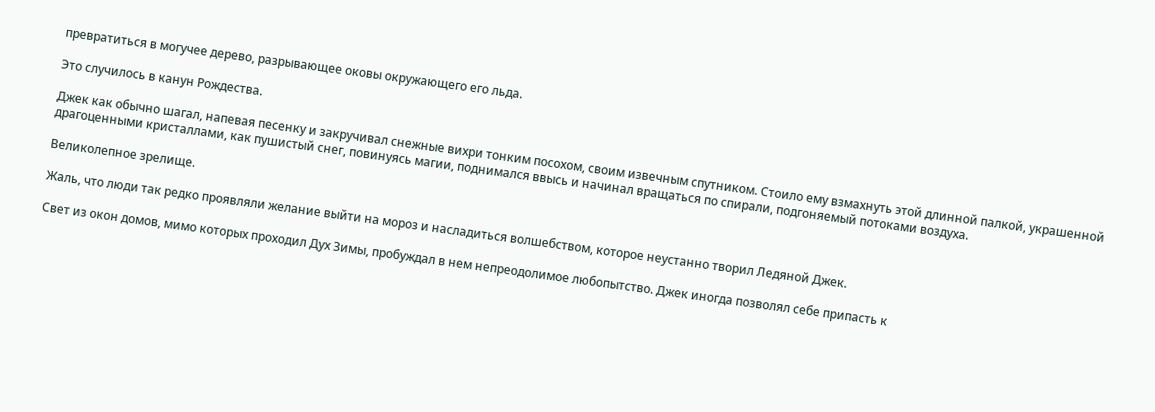превратиться в могучее дерево, разрывающее оковы окружающего его льда.

Это случилось в канун Рождества.

Джек как обычно шагал, напевая песенку и закручивал снежные вихри тонким посохом, своим извечным спутником. Стоило ему взмахнуть этой длинной палкой, украшенной драгоценными кристаллами, как пушистый снег, повинуясь магии, поднимался ввысь и начинал вращаться по спирали, подгоняемый потоками воздуха.

Великолепное зрелище.

Жаль, что люди так редко проявляли желание выйти на мороз и насладиться волшебством, которое неустанно творил Ледяной Джек.

Свет из окон домов, мимо которых проходил Дух Зимы, пробуждал в нем непреодолимое любопытство. Джек иногда позволял себе припасть к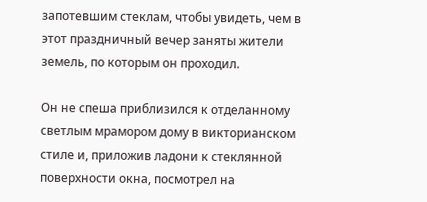запотевшим стеклам, чтобы увидеть, чем в этот праздничный вечер заняты жители земель, по которым он проходил.

Он не спеша приблизился к отделанному светлым мрамором дому в викторианском стиле и, приложив ладони к стеклянной поверхности окна, посмотрел на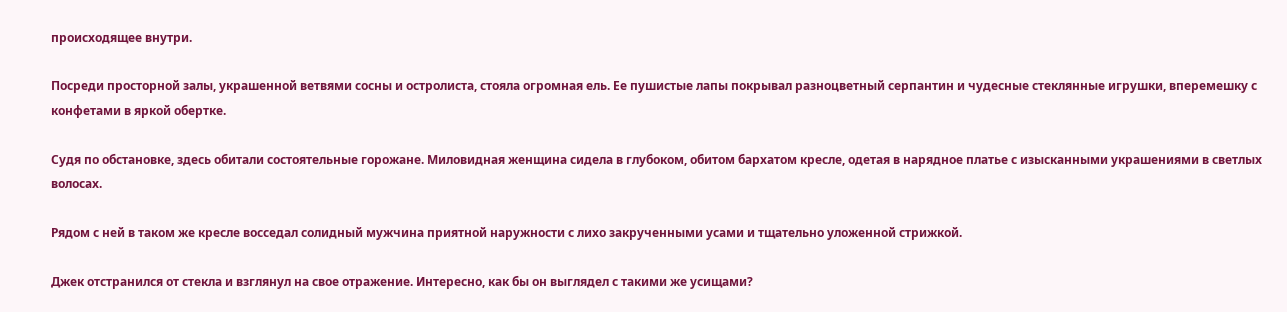происходящее внутри.

Посреди просторной залы, украшенной ветвями сосны и остролиста, стояла огромная ель. Ее пушистые лапы покрывал разноцветный серпантин и чудесные стеклянные игрушки, вперемешку с конфетами в яркой обертке.

Судя по обстановке, здесь обитали состоятельные горожане. Миловидная женщина сидела в глубоком, обитом бархатом кресле, одетая в нарядное платье с изысканными украшениями в светлых волосах.

Рядом с ней в таком же кресле восседал солидный мужчина приятной наружности с лихо закрученными усами и тщательно уложенной стрижкой.

Джек отстранился от стекла и взглянул на свое отражение. Интересно, как бы он выглядел с такими же усищами?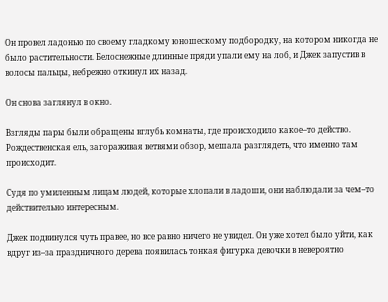Он провел ладонью по своему гладкому юношескому подбородку, на котором никогда не было растительности. Белоснежные длинные пряди упали ему на лоб, и Джек запустив в волосы пальцы, небрежно откинул их назад.

Он снова заглянул в окно.

Взгляды пары были обращены вглубь комнаты, где происходило какое–то действо. Рождественская ель, загораживая ветвями обзор, мешала разглядеть, что именно там происходит.

Судя по умиленным лицам людей, которые хлопали в ладоши, они наблюдали за чем–то действительно интересным.

Джек подвинулся чуть правее, но все равно ничего не увидел. Он уже хотел было уйти, как вдруг из–за праздничного дерева появилась тонкая фигурка девочки в невероятно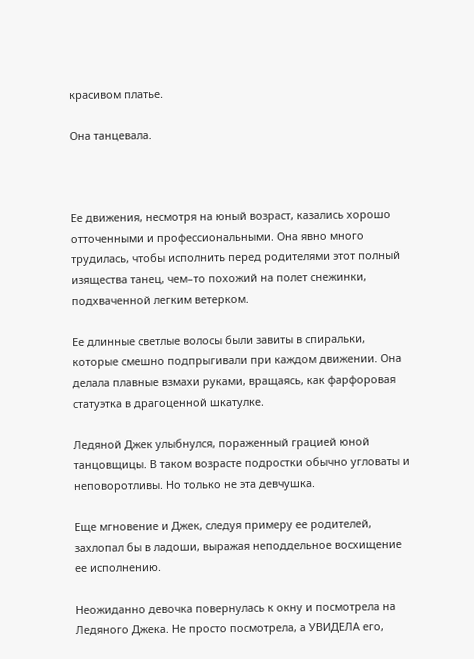красивом платье.

Она танцевала.



Ее движения, несмотря на юный возраст, казались хорошо отточенными и профессиональными. Она явно много трудилась, чтобы исполнить перед родителями этот полный изящества танец, чем–то похожий на полет снежинки, подхваченной легким ветерком.

Ее длинные светлые волосы были завиты в спиральки, которые смешно подпрыгивали при каждом движении. Она делала плавные взмахи руками, вращаясь, как фарфоровая статуэтка в драгоценной шкатулке.

Ледяной Джек улыбнулся, пораженный грацией юной танцовщицы. В таком возрасте подростки обычно угловаты и неповоротливы. Но только не эта девчушка.

Еще мгновение и Джек, следуя примеру ее родителей, захлопал бы в ладоши, выражая неподдельное восхищение ее исполнению.

Неожиданно девочка повернулась к окну и посмотрела на Ледяного Джека. Не просто посмотрела, а УВИДЕЛА его,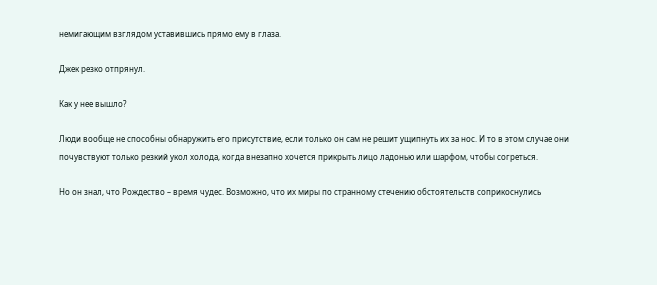немигающим взглядом уставившись прямо ему в глаза.

Джек резко отпрянул.

Как у нее вышло?

Люди вообще не способны обнаружить его присутствие, если только он сам не решит ущипнуть их за нос. И то в этом случае они почувствуют только резкий укол холода, когда внезапно хочется прикрыть лицо ладонью или шарфом, чтобы согреться.

Но он знал, что Рождество – время чудес. Возможно, что их миры по странному стечению обстоятельств соприкоснулись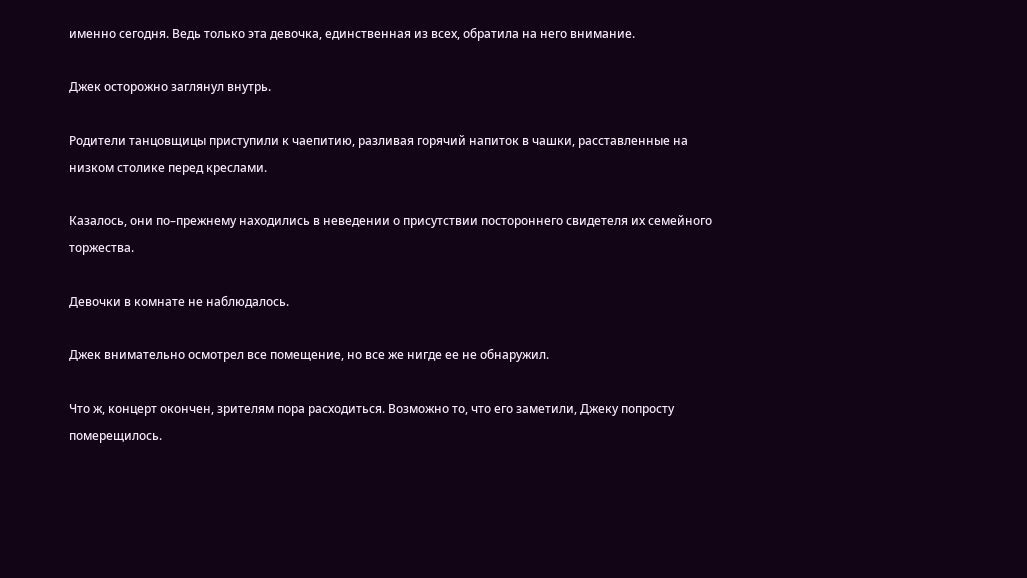именно сегодня. Ведь только эта девочка, единственная из всех, обратила на него внимание.

Джек осторожно заглянул внутрь.

Родители танцовщицы приступили к чаепитию, разливая горячий напиток в чашки, расставленные на низком столике перед креслами.

Казалось, они по–прежнему находились в неведении о присутствии постороннего свидетеля их семейного торжества.

Девочки в комнате не наблюдалось.

Джек внимательно осмотрел все помещение, но все же нигде ее не обнаружил.

Что ж, концерт окончен, зрителям пора расходиться. Возможно то, что его заметили, Джеку попросту померещилось.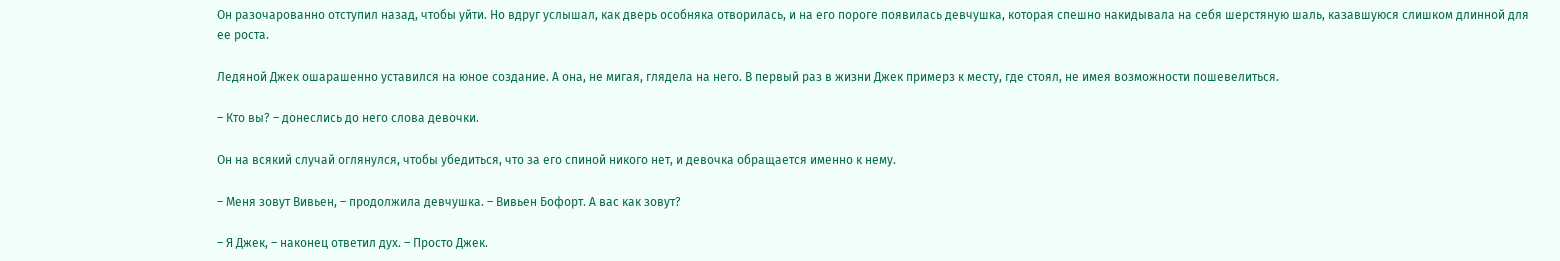Он разочарованно отступил назад, чтобы уйти. Но вдруг услышал, как дверь особняка отворилась, и на его пороге появилась девчушка, которая спешно накидывала на себя шерстяную шаль, казавшуюся слишком длинной для ее роста.

Ледяной Джек ошарашенно уставился на юное создание. А она, не мигая, глядела на него. В первый раз в жизни Джек примерз к месту, где стоял, не имея возможности пошевелиться.

– Кто вы? – донеслись до него слова девочки.

Он на всякий случай оглянулся, чтобы убедиться, что за его спиной никого нет, и девочка обращается именно к нему.

– Меня зовут Вивьен, – продолжила девчушка. – Вивьен Бофорт. А вас как зовут?

– Я Джек, – наконец ответил дух. – Просто Джек.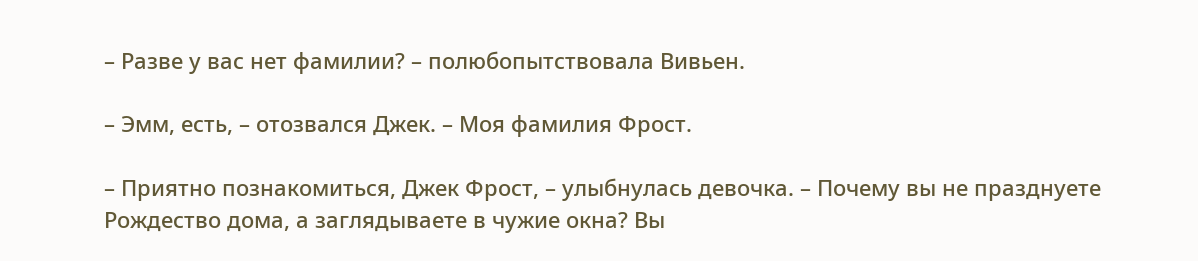– Разве у вас нет фамилии? – полюбопытствовала Вивьен.

– Эмм, есть, – отозвался Джек. – Моя фамилия Фрост.

– Приятно познакомиться, Джек Фрост, – улыбнулась девочка. – Почему вы не празднуете Рождество дома, а заглядываете в чужие окна? Вы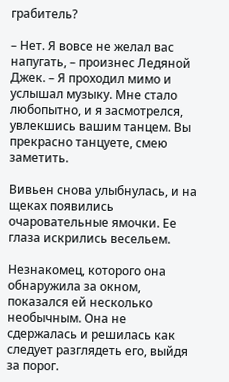грабитель?

– Нет. Я вовсе не желал вас напугать, – произнес Ледяной Джек. – Я проходил мимо и услышал музыку. Мне стало любопытно, и я засмотрелся, увлекшись вашим танцем. Вы прекрасно танцуете, смею заметить.

Вивьен снова улыбнулась, и на щеках появились очаровательные ямочки. Ее глаза искрились весельем.

Незнакомец, которого она обнаружила за окном, показался ей несколько необычным. Она не сдержалась и решилась как следует разглядеть его, выйдя за порог.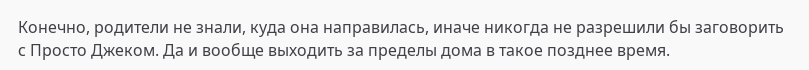Конечно, родители не знали, куда она направилась, иначе никогда не разрешили бы заговорить с Просто Джеком. Да и вообще выходить за пределы дома в такое позднее время.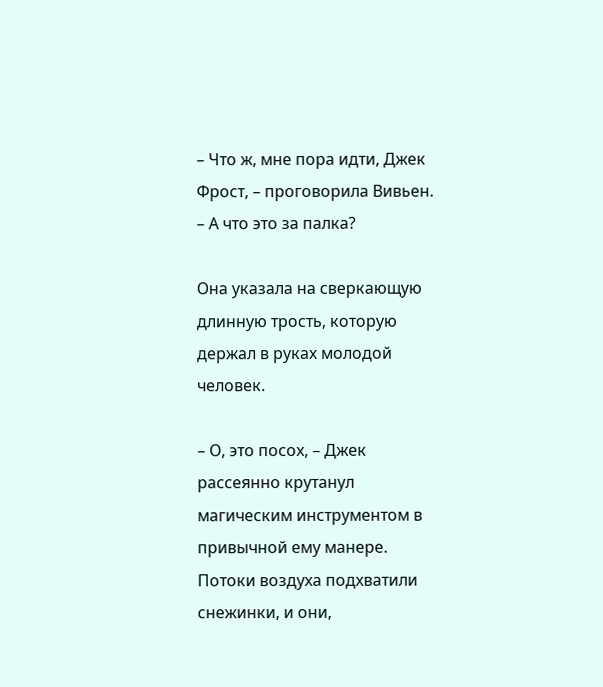– Что ж, мне пора идти, Джек Фрост, – проговорила Вивьен. – А что это за палка?

Она указала на сверкающую длинную трость, которую держал в руках молодой человек.

– О, это посох, – Джек рассеянно крутанул магическим инструментом в привычной ему манере. Потоки воздуха подхватили снежинки, и они,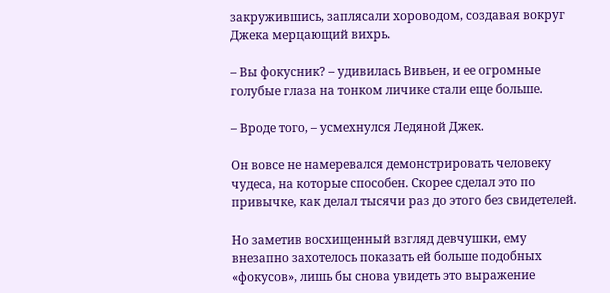закружившись, заплясали хороводом, создавая вокруг Джека мерцающий вихрь.

– Вы фокусник? – удивилась Вивьен, и ее огромные голубые глаза на тонком личике стали еще больше.

– Вроде того, – усмехнулся Ледяной Джек.

Он вовсе не намеревался демонстрировать человеку чудеса, на которые способен. Скорее сделал это по привычке, как делал тысячи раз до этого без свидетелей.

Но заметив восхищенный взгляд девчушки, ему внезапно захотелось показать ей больше подобных «фокусов», лишь бы снова увидеть это выражение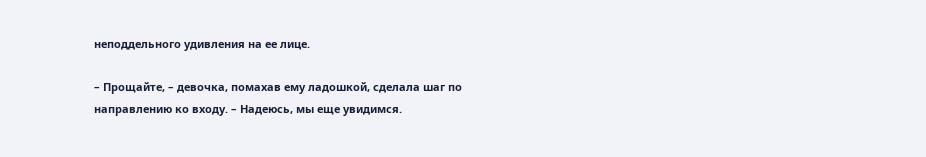неподдельного удивления на ее лице.

– Прощайте, – девочка, помахав ему ладошкой, сделала шаг по направлению ко входу. – Надеюсь, мы еще увидимся.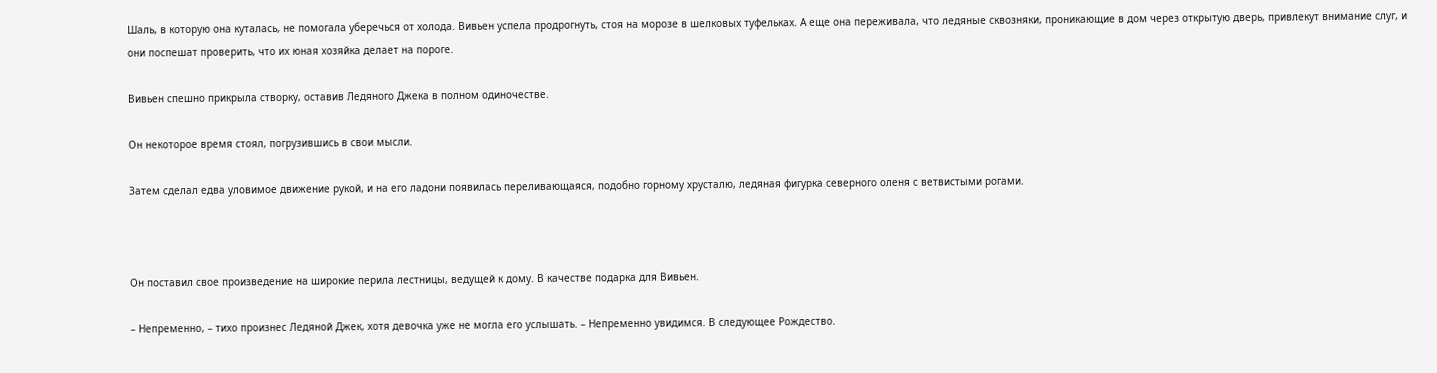Шаль, в которую она куталась, не помогала уберечься от холода. Вивьен успела продрогнуть, стоя на морозе в шелковых туфельках. А еще она переживала, что ледяные сквозняки, проникающие в дом через открытую дверь, привлекут внимание слуг, и они поспешат проверить, что их юная хозяйка делает на пороге.

Вивьен спешно прикрыла створку, оставив Ледяного Джека в полном одиночестве.

Он некоторое время стоял, погрузившись в свои мысли.

Затем сделал едва уловимое движение рукой, и на его ладони появилась переливающаяся, подобно горному хрусталю, ледяная фигурка северного оленя с ветвистыми рогами.



Он поставил свое произведение на широкие перила лестницы, ведущей к дому. В качестве подарка для Вивьен.

– Непременно, – тихо произнес Ледяной Джек, хотя девочка уже не могла его услышать. – Непременно увидимся. В следующее Рождество.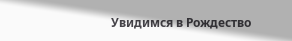Увидимся в Рождество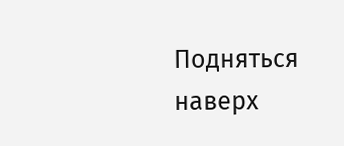Подняться наверх